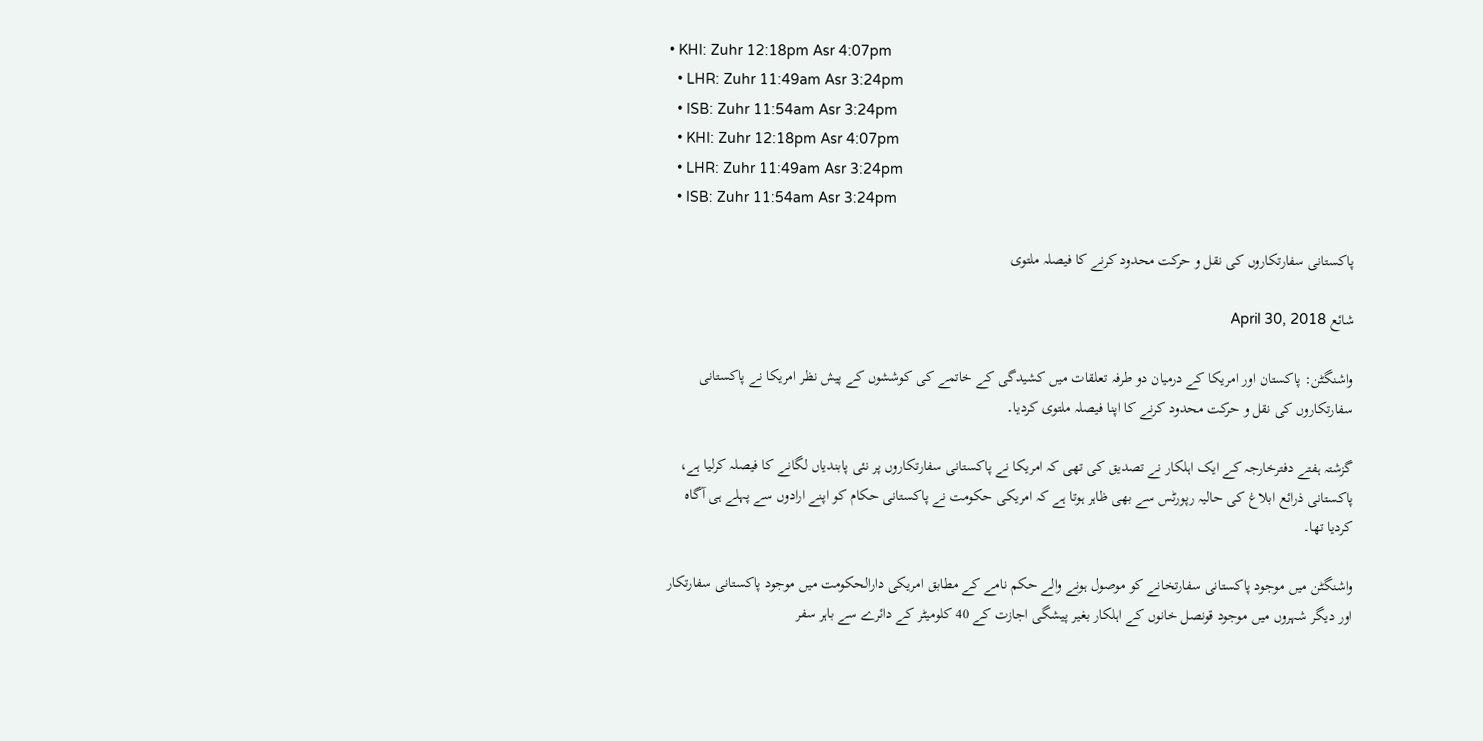• KHI: Zuhr 12:18pm Asr 4:07pm
  • LHR: Zuhr 11:49am Asr 3:24pm
  • ISB: Zuhr 11:54am Asr 3:24pm
  • KHI: Zuhr 12:18pm Asr 4:07pm
  • LHR: Zuhr 11:49am Asr 3:24pm
  • ISB: Zuhr 11:54am Asr 3:24pm

پاکستانی سفارتکاروں کی نقل و حرکت محدود کرنے کا فیصلہ ملتوی

شائع April 30, 2018

واشنگٹن: پاکستان اور امریکا کے درمیان دو طرفہ تعلقات میں کشیدگی کے خاتمے کی کوششوں کے پیش نظر امریکا نے پاکستانی سفارتکاروں کی نقل و حرکت محدود کرنے کا اپنا فیصلہ ملتوی کردیا۔

گزشتہ ہفتے دفترخارجہ کے ایک اہلکار نے تصدیق کی تھی کہ امریکا نے پاکستانی سفارتکاروں پر نئی پابندیاں لگانے کا فیصلہ کرلیا ہے، پاکستانی ذرائع ابلاغ کی حالیہ رپورٹس سے بھی ظاہر ہوتا ہے کہ امریکی حکومت نے پاکستانی حکام کو اپنے ارادوں سے پہلے ہی آگاہ کردیا تھا۔

واشنگٹن میں موجود پاکستانی سفارتخانے کو موصول ہونے والے حکم نامے کے مطابق امریکی دارالحکومت میں موجود پاکستانی سفارتکار اور دیگر شہروں میں موجود قونصل خانوں کے اہلکار بغیر پیشگی اجازت کے 40 کلومیٹر کے دائرے سے باہر سفر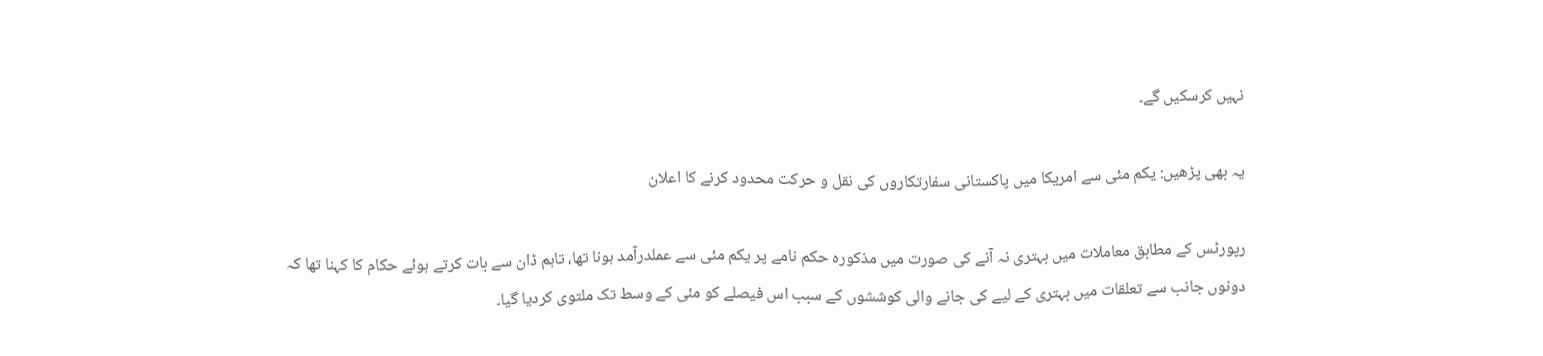نہیں کرسکیں گے۔

یہ بھی پڑھیں: یکم مئی سے امریکا میں پاکستانی سفارتکاروں کی نقل و حرکت محدود کرنے کا اعلان

رپورٹس کے مطابق معاملات میں بہتری نہ آنے کی صورت میں مذکورہ حکم نامے پر یکم مئی سے عملدرآمد ہونا تھا، تاہم ڈان سے بات کرتے ہوئے حکام کا کہنا تھا کہ دونوں جانب سے تعلقات میں بہتری کے لیے کی جانے والی کوششوں کے سبب اس فیصلے کو مئی کے وسط تک ملتوی کردیا گیا۔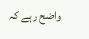واضح رہے کہ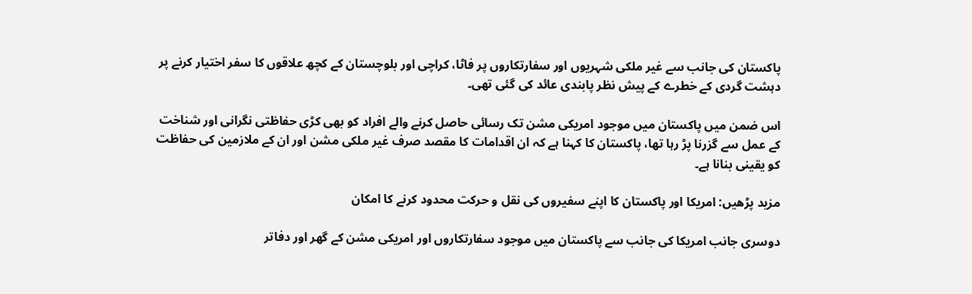پاکستان کی جانب سے غیر ملکی شہریوں اور سفارتکاروں پر فاٹا، کراچی اور بلوچستان کے کچھ علاقوں کا سفر اختیار کرنے پر دہشت گردی کے خطرے کے پیش نظر پابندی عائد کی گئی تھی۔

اس ضمن میں پاکستان میں موجود امریکی مشن تک رسائی حاصل کرنے والے افراد کو بھی کڑی حفاظتی نگرانی اور شناخت کے عمل سے گزرنا پڑ رہا تھا، پاکستان کا کہنا ہے کہ ان اقدامات کا مقصد صرف غیر ملکی مشن اور ان کے ملازمین کی حفاظت کو یقینی بنانا ہے۔

مزید پڑھیں: امریکا اور پاکستان کا اپنے سفیروں کی نقل و حرکت محدود کرنے کا امکان

دوسری جانب امریکا کی جانب سے پاکستان میں موجود سفارتکاروں اور امریکی مشن کے گھر اور دفاتر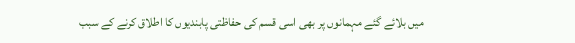میں بلائے گئے مہمانوں پر بھی اسی قسم کی حفاظتی پابندیوں کا اطلاق کرنے کے سبب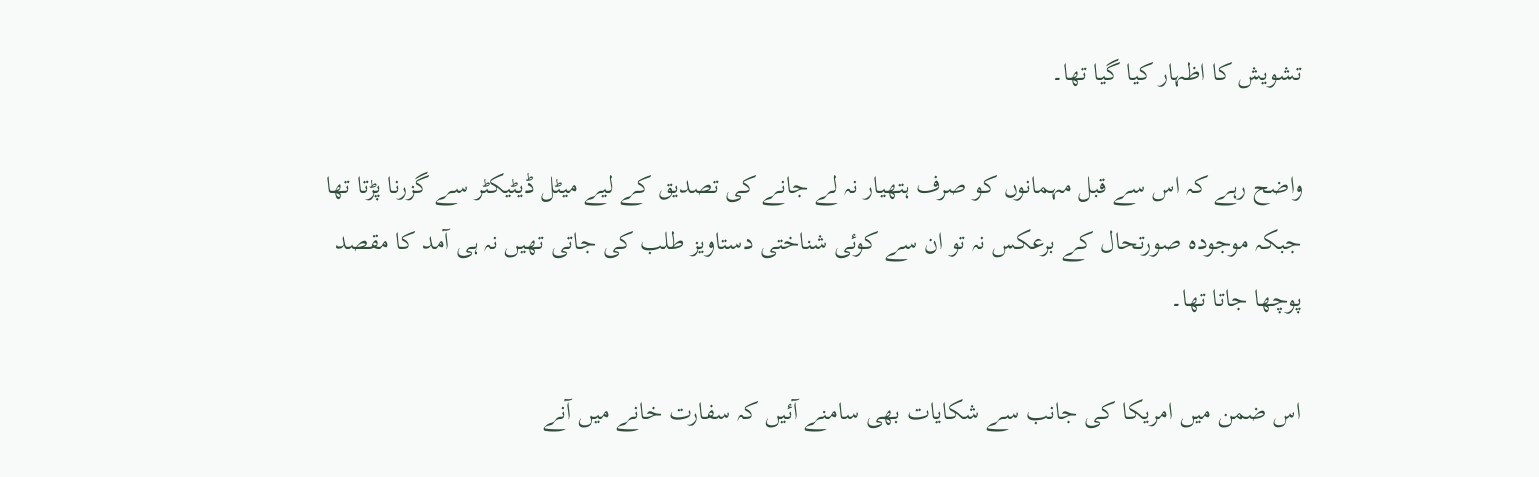تشویش کا اظہار کیا گیا تھا۔

واضح رہے کہ اس سے قبل مہمانوں کو صرف ہتھیار نہ لے جانے کی تصدیق کے لیے میٹل ڈیٹیکٹر سے گزرنا پڑتا تھا جبکہ موجودہ صورتحال کے برعکس نہ تو ان سے کوئی شناختی دستاویز طلب کی جاتی تھیں نہ ہی آمد کا مقصد پوچھا جاتا تھا۔

اس ضمن میں امریکا کی جانب سے شکایات بھی سامنے آئیں کہ سفارت خانے میں آنے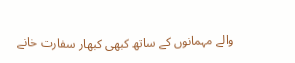والے مہمانوں کے ساتھ کبھی کبھار سفارت خانے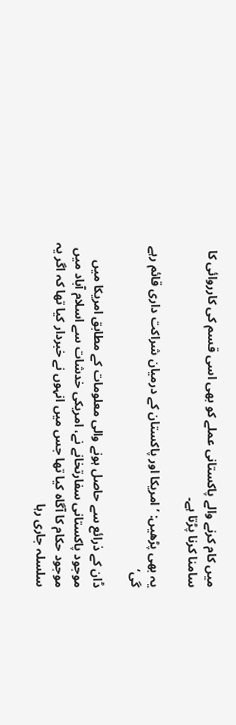میں کام کرنے والے پاکستانی عملے کو بھی اسی قسم کی کارروائی کا سامنا کرنا پڑتا ہے۔

یہ بھی پڑھیں: ’امریکا اور پاکستان کے درمیان شراکت داری قائم رہے گی‘

ڈان کے ذرائع سے حاصل ہونے والی معلومات کے مطابق امریکا میں موجود پاکستانی سفارتخانے نے، امریکی خدشات سے اسلام آباد میں موجود حکام کا آگاہ کیا تھا جس میں انہوں نے خبردار کیا تھا کہ اگر یہ سلسلہ جاری رہا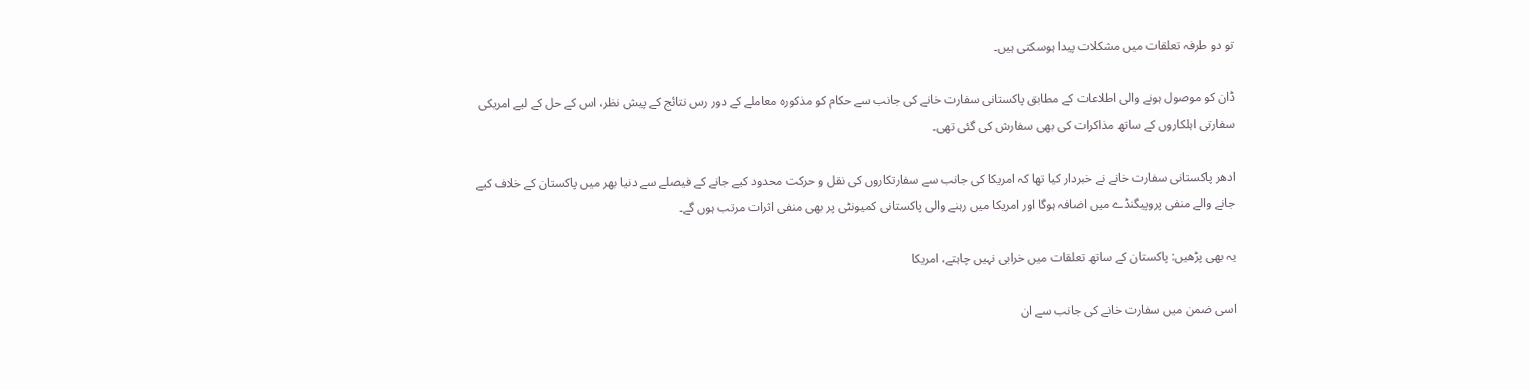تو دو طرفہ تعلقات میں مشکلات پیدا ہوسکتی ہیں۔

ڈان کو موصول ہونے والی اطلاعات کے مطابق پاکستانی سفارت خانے کی جانب سے حکام کو مذکورہ معاملے کے دور رس نتائج کے پیش نظر، اس کے حل کے لیے امریکی سفارتی اہلکاروں کے ساتھ مذاکرات کی بھی سفارش کی گئی تھی۔

ادھر پاکستانی سفارت خانے نے خبردار کیا تھا کہ امریکا کی جانب سے سفارتکاروں کی نقل و حرکت محدود کیے جانے کے فیصلے سے دنیا بھر میں پاکستان کے خلاف کیے جانے والے منفی پروپیگنڈے میں اضافہ ہوگا اور امریکا میں رہنے والی پاکستانی کمیونٹی پر بھی منفی اثرات مرتب ہوں گے۔

یہ بھی پڑھیں: پاکستان کے ساتھ تعلقات میں خرابی نہیں چاہتے، امریکا

اسی ضمن میں سفارت خانے کی جانب سے ان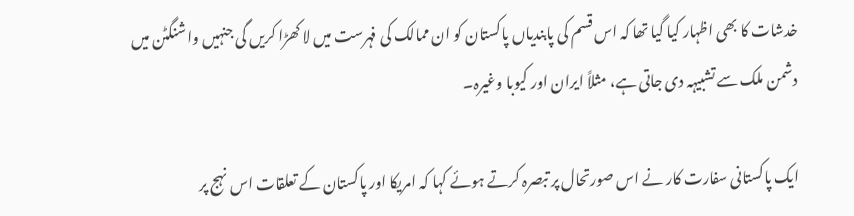خدشات کا بھی اظہار کیا گیا تھا کہ اس قسم کی پابندیاں پاکستان کو ان ممالک کی فہرست میں لا کھڑا کریں گی جنہیں واشنگٹن میں دشمن ملک سے تشبیہہ دی جاتی ہے، مثلاً ایران اور کیوبا وغیرہ۔

ایک پاکستانی سفارت کار نے اس صورتحال پر تبصرہ کرتے ہوئے کہا کہ امریکا اور پاکستان کے تعلقات اس نہج پر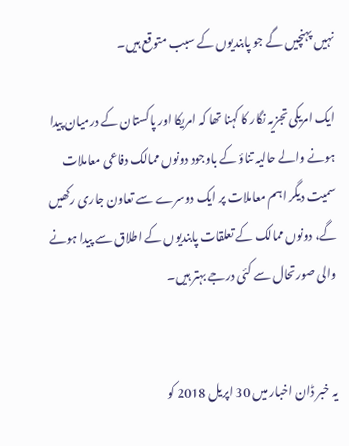نہیں پہنچیں گے جو پابندیوں کے سبب متوقع ہیں۔

ایک امریکی تجزیہ نگار کا کہنا تھا کہ امریکا اور پاکستان کے درمیان پیدا ہونے والے حالیہ تناؤ کے باوجود دونوں ممالک دفاعی معاملات سمیت دیگر اہم معاملات پر ایک دوسرے سے تعاون جاری رکھیں گے، دونوں ممالک کے تعلقات پابندیوں کے اطلاق سے پیدا ہونے والی صورتحال سے کئی درجے بہتر ہیں۔


یہ خبر ڈان اخبار میں 30 اپریل 2018 کو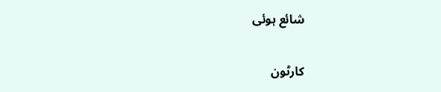شائع ہوئی

کارٹون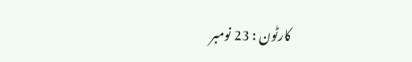کارٹون : 23 نومبر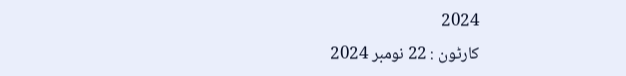2024
کارٹون : 22 نومبر 2024